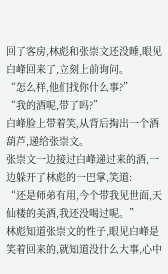回了客房,林彪和张崇文还没睡,眼见白峰回来了,立刻上前询问。
“怎么样,他们找你什么事?”
“我的酒呢,带了吗?”
白峰脸上带着笑,从背后掏出一个酒葫芦,递给张崇文。
张崇文一边接过白峰递过来的酒,一边躲开了林彪的一巴掌,笑道:
“还是师弟有用,今个带我见世面,天仙楼的美酒,我还没喝过呢。”
林彪知道张崇文的性子,眼见白峰是笑着回来的,就知道没什么大事,心中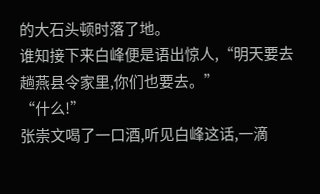的大石头顿时落了地。
谁知接下来白峰便是语出惊人,“明天要去趟燕县令家里,你们也要去。”
“什么!”
张崇文喝了一口酒,听见白峰这话,一滴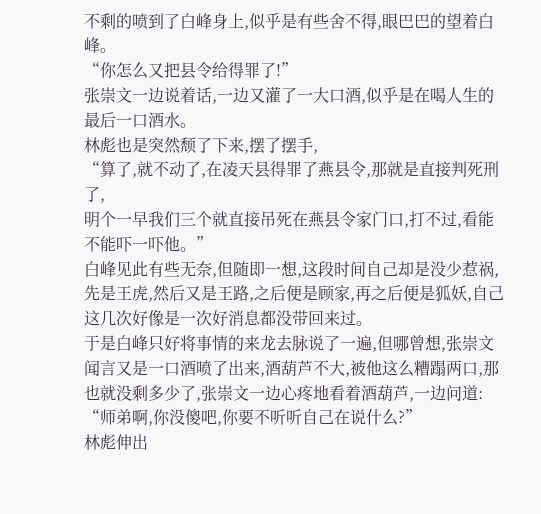不剩的喷到了白峰身上,似乎是有些舍不得,眼巴巴的望着白峰。
“你怎么又把县令给得罪了!”
张崇文一边说着话,一边又灌了一大口酒,似乎是在喝人生的最后一口酒水。
林彪也是突然颓了下来,摆了摆手,
“算了,就不动了,在凌天县得罪了燕县令,那就是直接判死刑了,
明个一早我们三个就直接吊死在燕县令家门口,打不过,看能不能吓一吓他。”
白峰见此有些无奈,但随即一想,这段时间自己却是没少惹祸,先是王虎,然后又是王路,之后便是顾家,再之后便是狐妖,自己这几次好像是一次好消息都没带回来过。
于是白峰只好将事情的来龙去脉说了一遍,但哪曾想,张崇文闻言又是一口酒喷了出来,酒葫芦不大,被他这么糟蹋两口,那也就没剩多少了,张崇文一边心疼地看着酒葫芦,一边问道:
“师弟啊,你没傻吧,你要不听听自己在说什么?”
林彪伸出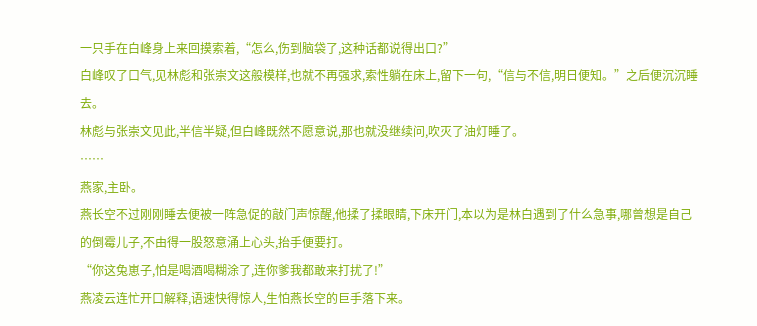一只手在白峰身上来回摸索着,“怎么,伤到脑袋了,这种话都说得出口?”
白峰叹了口气,见林彪和张崇文这般模样,也就不再强求,索性躺在床上,留下一句,“信与不信,明日便知。”之后便沉沉睡去。
林彪与张崇文见此,半信半疑,但白峰既然不愿意说,那也就没继续问,吹灭了油灯睡了。
……
燕家,主卧。
燕长空不过刚刚睡去便被一阵急促的敲门声惊醒,他揉了揉眼睛,下床开门,本以为是林白遇到了什么急事,哪曾想是自己的倒霉儿子,不由得一股怒意涌上心头,抬手便要打。
“你这兔崽子,怕是喝酒喝糊涂了,连你爹我都敢来打扰了!”
燕凌云连忙开口解释,语速快得惊人,生怕燕长空的巨手落下来。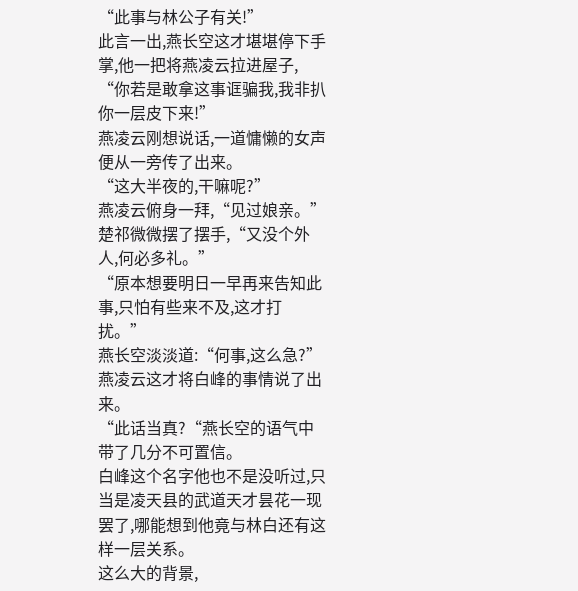“此事与林公子有关!”
此言一出,燕长空这才堪堪停下手掌,他一把将燕凌云拉进屋子,
“你若是敢拿这事诓骗我,我非扒你一层皮下来!”
燕凌云刚想说话,一道慵懒的女声便从一旁传了出来。
“这大半夜的,干嘛呢?”
燕凌云俯身一拜,“见过娘亲。”
楚祁微微摆了摆手,“又没个外人,何必多礼。”
“原本想要明日一早再来告知此事,只怕有些来不及,这才打扰。”
燕长空淡淡道:“何事,这么急?”
燕凌云这才将白峰的事情说了出来。
“此话当真?“燕长空的语气中带了几分不可置信。
白峰这个名字他也不是没听过,只当是凌天县的武道天才昙花一现罢了,哪能想到他竟与林白还有这样一层关系。
这么大的背景,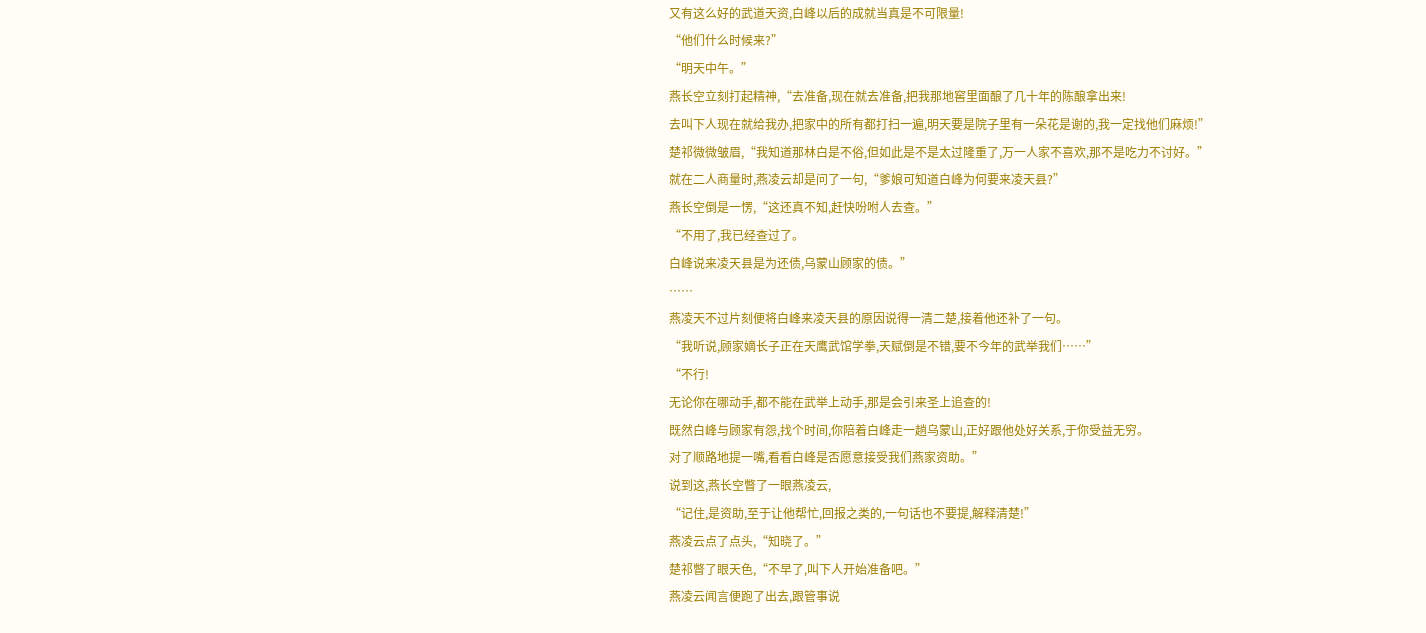又有这么好的武道天资,白峰以后的成就当真是不可限量!
“他们什么时候来?”
“明天中午。”
燕长空立刻打起精神,“去准备,现在就去准备,把我那地窖里面酿了几十年的陈酿拿出来!
去叫下人现在就给我办,把家中的所有都打扫一遍,明天要是院子里有一朵花是谢的,我一定找他们麻烦!”
楚祁微微皱眉,“我知道那林白是不俗,但如此是不是太过隆重了,万一人家不喜欢,那不是吃力不讨好。”
就在二人商量时,燕凌云却是问了一句,“爹娘可知道白峰为何要来凌天县?”
燕长空倒是一愣,“这还真不知,赶快吩咐人去查。”
“不用了,我已经查过了。
白峰说来凌天县是为还债,乌蒙山顾家的债。”
……
燕凌天不过片刻便将白峰来凌天县的原因说得一清二楚,接着他还补了一句。
“我听说,顾家嫡长子正在天鹰武馆学拳,天赋倒是不错,要不今年的武举我们……”
“不行!
无论你在哪动手,都不能在武举上动手,那是会引来圣上追查的!
既然白峰与顾家有怨,找个时间,你陪着白峰走一趟乌蒙山,正好跟他处好关系,于你受益无穷。
对了顺路地提一嘴,看看白峰是否愿意接受我们燕家资助。”
说到这,燕长空瞥了一眼燕凌云,
“记住,是资助,至于让他帮忙,回报之类的,一句话也不要提,解释清楚!”
燕凌云点了点头,“知晓了。”
楚祁瞥了眼天色,“不早了,叫下人开始准备吧。”
燕凌云闻言便跑了出去,跟管事说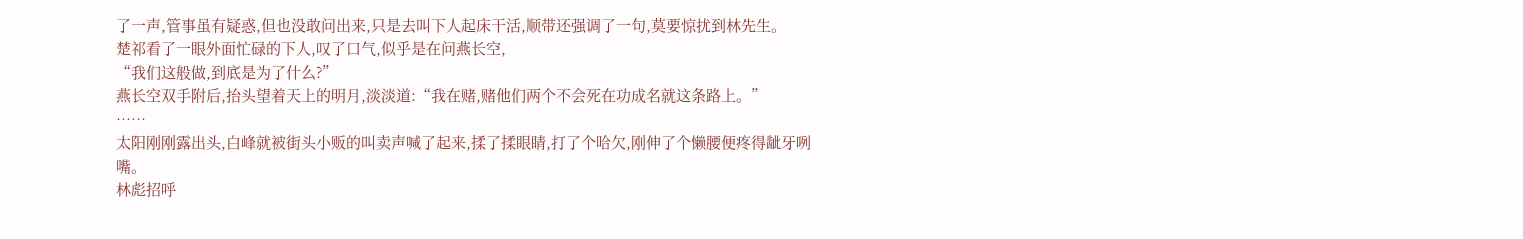了一声,管事虽有疑惑,但也没敢问出来,只是去叫下人起床干活,顺带还强调了一句,莫要惊扰到林先生。
楚祁看了一眼外面忙碌的下人,叹了口气,似乎是在问燕长空,
“我们这般做,到底是为了什么?”
燕长空双手附后,抬头望着天上的明月,淡淡道:“我在赌,赌他们两个不会死在功成名就这条路上。”
……
太阳刚刚露出头,白峰就被街头小贩的叫卖声喊了起来,揉了揉眼睛,打了个哈欠,刚伸了个懒腰便疼得龇牙咧嘴。
林彪招呼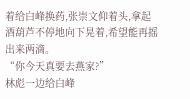着给白峰换药,张崇文仰着头,拿起酒葫芦不停地向下晃着,希望能再摇出来两滴。
“你今天真要去燕家?”
林彪一边给白峰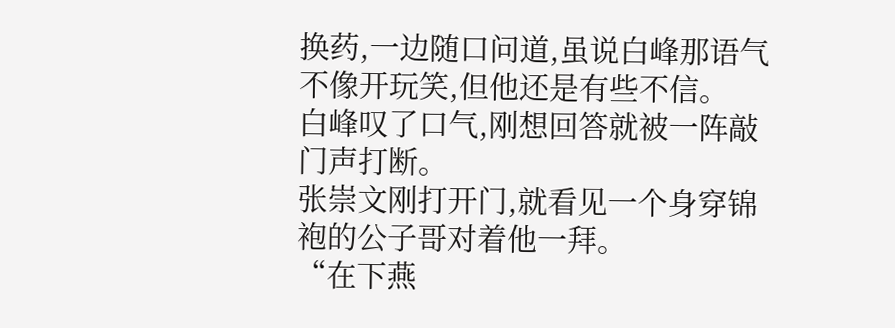换药,一边随口问道,虽说白峰那语气不像开玩笑,但他还是有些不信。
白峰叹了口气,刚想回答就被一阵敲门声打断。
张崇文刚打开门,就看见一个身穿锦袍的公子哥对着他一拜。
“在下燕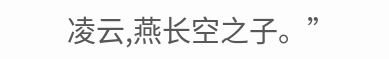凌云,燕长空之子。”